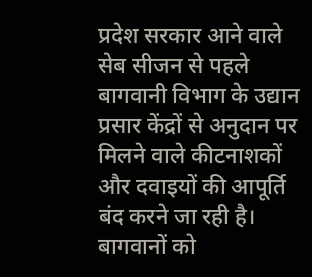प्रदेश सरकार आने वाले सेब सीजन से पहले बागवानी विभाग के उद्यान प्रसार केंद्रों से अनुदान पर मिलने वाले कीटनाशकों और दवाइयों की आपूर्ति बंद करने जा रही है। बागवानों को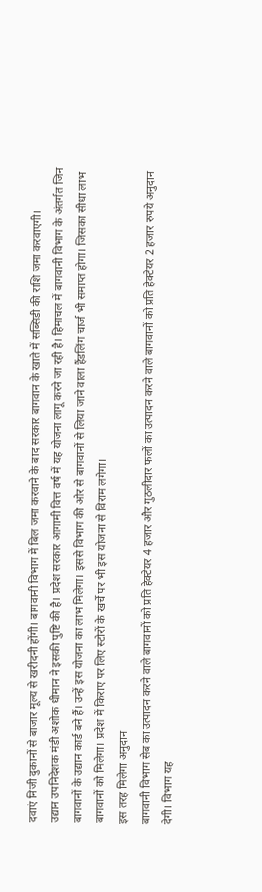दवाएं निजी दुकानों से बाजार मूल्य से खरीदनी होंगी। बागवानी विभाग में बिल जमा करवाने के बाद सरकार बागवान के खाते में सब्सिडी की राशि जमा करवाएगी।
उद्यान उपनिदेशक मंडी अशोक धीमान ने इसकी पुष्टि की है। प्रदेश सरकार आगामी वित्त वर्ष में यह योजना लागू करने जा रही है। हिमाचल में बागवानी विभाग के अंतर्गत जिन बागवानों के उद्यान कार्ड बने हैं। उन्हें इस योजना का लाभ मिलेगा। इससे विभाग की ओर से बागवानों से लिया जाने वाला हैंडलिंग चार्ज भी समाप्त होगा। जिसका सीधा लाभ बागवानों को मिलेगा। प्रदेश में किराए पर लिए स्टोरों के खर्चे पर भी इस योजना से विराम लगेगा।
इस तरह मिलेगा अनुदान
बागवानी विभाग सेब का उत्पादन करने वाले बागवानों को प्रति हेक्टेयर 4 हजार और गुठलीदार फलों का उत्पादन करने वाले बागवानों को प्रति हेक्टेयर 2 हजार रुपये अनुदान देगी। विभाग यह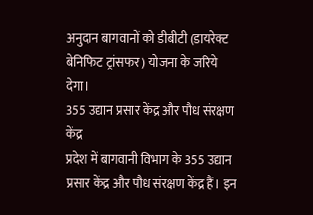अनुदान बागवानों को डीबीटी (डायरेक्ट बेनिफिट ट्रांसफर) योजना के जरिये देगा।
355 उद्यान प्रसार केंद्र और पौध संरक्षण केंद्र
प्रदेश में बागवानी विभाग के 355 उद्यान प्रसार केंद्र और पौध संरक्षण केंद्र हैं। इन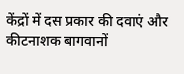केंद्रों में दस प्रकार की दवाएं और कीटनाशक बागवानों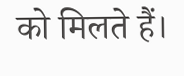को मिलते हैं।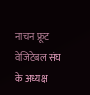नाचन फ्रूट वेजिटेबल संघ के अध्यक्ष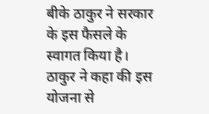बीके ठाकुर ने सरकार के इस फैसले के स्वागत किया है। ठाकुर ने कहा की इस योजना से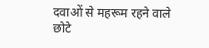दवाओं से महरूम रहने वाले छोटे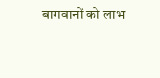बागवानों को लाभ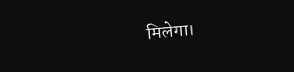मिलेगा।